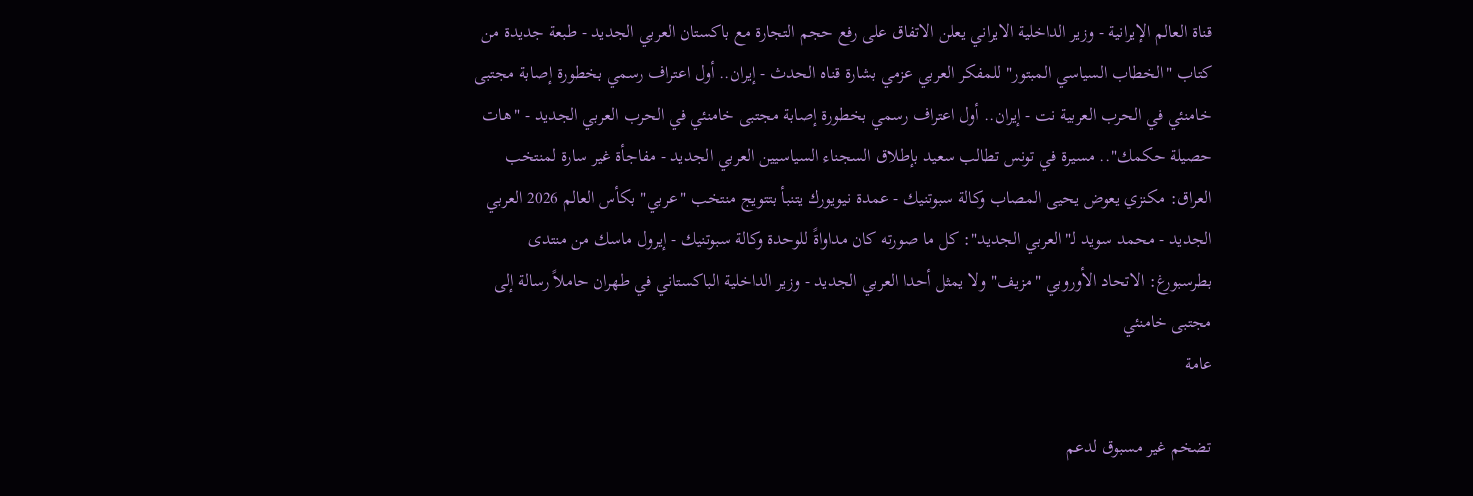قناة العالم الإيرانية - وزير الداخلية الايراني يعلن الاتفاق على رفع حجم التجارة مع باكستان العربي الجديد - طبعة جديدة من كتاب "الخطاب السياسي المبتور" للمفكر العربي عزمي بشارة قناه الحدث - إيران.. أول اعتراف رسمي بخطورة إصابة مجتبى خامنئي في الحرب العربية نت - إيران.. أول اعتراف رسمي بخطورة إصابة مجتبى خامنئي في الحرب العربي الجديد - "هات حصيلة حكمك".. مسيرة في تونس تطالب سعيد بإطلاق السجناء السياسيين العربي الجديد - مفاجأة غير سارة لمنتخب العراق: مكنزي يعوض يحيى المصاب وكالة سبوتنيك - عمدة نيويورك يتنبأ بتتويج منتخب "عربي" بكأس العالم 2026 العربي الجديد - محمد سويد لـ"العربي الجديد": كل ما صورته كان مداواةً للوحدة وكالة سبوتنيك - إيرول ماسك من منتدى بطرسبورغ: الاتحاد الأوروبي "مزيف" ولا يمثل أحدا العربي الجديد - وزير الداخلية الباكستاني في طهران حاملاً رسالة إلى مجتبى خامنئي
عامة

تضخم غير مسبوق لدعم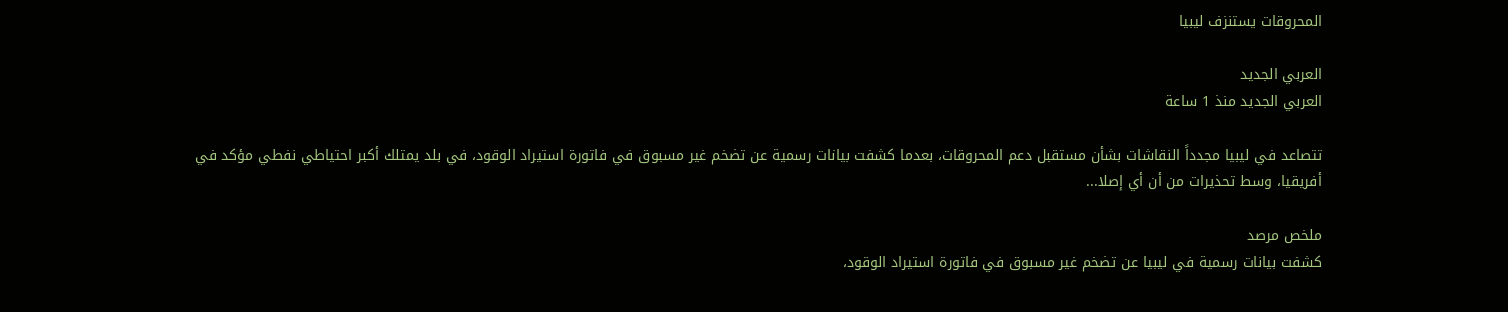المحروقات يستنزف ليبيا

العربي الجديد
العربي الجديد منذ 1 ساعة

تتصاعد في ليبيا مجدداً النقاشات بشأن مستقبل دعم المحروقات، بعدما كشفت بيانات رسمية عن تضخم غير مسبوق في فاتورة استيراد الوقود، في بلد يمتلك أكبر احتياطي نفطي مؤكد في أفريقيا، وسط تحذيرات من أن أي إصلا...

ملخص مرصد
كشفت بيانات رسمية في ليبيا عن تضخم غير مسبوق في فاتورة استيراد الوقود،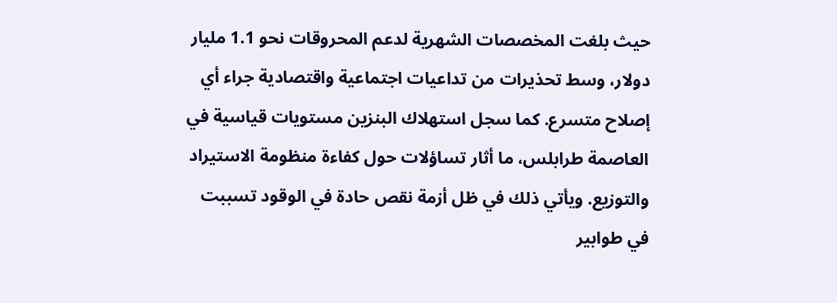حيث بلغت المخصصات الشهرية لدعم المحروقات نحو 1.1 مليار دولار، وسط تحذيرات من تداعيات اجتماعية واقتصادية جراء أي إصلاح متسرع. كما سجل استهلاك البنزين مستويات قياسية في العاصمة طرابلس، ما أثار تساؤلات حول كفاءة منظومة الاستيراد والتوزيع. ويأتي ذلك في ظل أزمة نقص حادة في الوقود تسببت في طوابير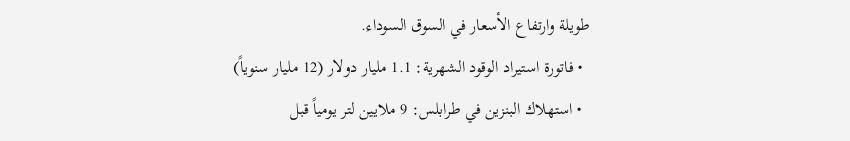طويلة وارتفاع الأسعار في السوق السوداء.
  • فاتورة استيراد الوقود الشهرية: 1.1 مليار دولار (12 مليار سنوياً)
  • استهلاك البنزين في طرابلس: 9 ملايين لتر يومياً قبل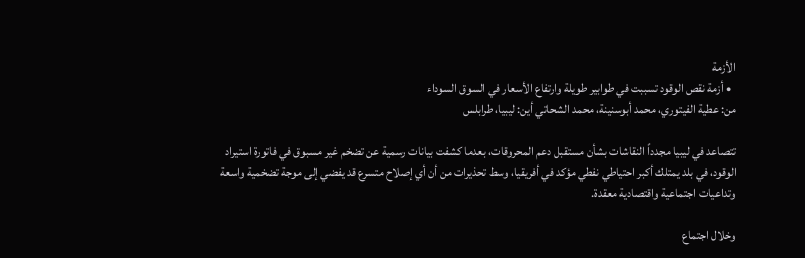الأزمة
  • أزمة نقص الوقود تسببت في طوابير طويلة وارتفاع الأسعار في السوق السوداء
من: عطية الفيتوري، محمد أبوسنينة، محمد الشحاتي أين: ليبيا، طرابلس

تتصاعد في ليبيا مجدداً النقاشات بشأن مستقبل دعم المحروقات، بعدما كشفت بيانات رسمية عن تضخم غير مسبوق في فاتورة استيراد الوقود، في بلد يمتلك أكبر احتياطي نفطي مؤكد في أفريقيا، وسط تحذيرات من أن أي إصلاح متسرع قد يفضي إلى موجة تضخمية واسعة وتداعيات اجتماعية واقتصادية معقدة.

وخلال اجتماع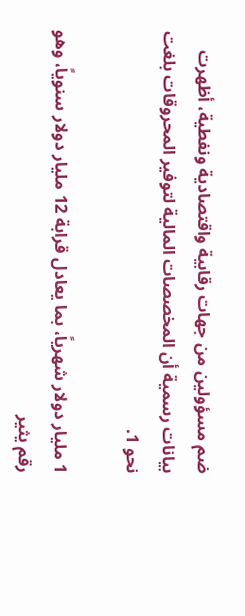ضم مسؤولين من جهات رقابية واقتصادية ونفطية، أظهرت بيانات رسمية أن المخصصات المالية لتوفير المحروقات بلغت نحو 1.

1 مليار دولار شهرياً، بما يعادل قرابة 12 مليار دولار سنوياً، وهو رقم يثير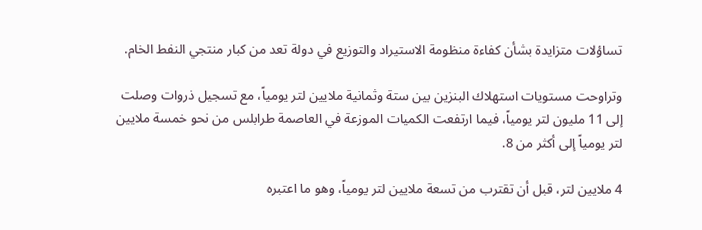تساؤلات متزايدة بشأن كفاءة منظومة الاستيراد والتوزيع في دولة تعد من كبار منتجي النفط الخام.

وتراوحت مستويات استهلاك البنزين بين ستة وثمانية ملايين لتر يومياً، مع تسجيل ذروات وصلت إلى 11 مليون لتر يومياً، فيما ارتفعت الكميات الموزعة في العاصمة طرابلس من نحو خمسة ملايين لتر يومياً إلى أكثر من 8.

4 ملايين لتر، قبل أن تقترب من تسعة ملايين لتر يومياً، وهو ما اعتبره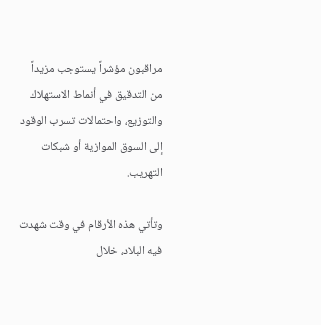مراقبون مؤشراً يستوجب مزيداً من التدقيق في أنماط الاستهلاك والتوزيع، واحتمالات تسرب الوقود إلى السوق الموازية أو شبكات التهريب.

وتأتي هذه الأرقام في وقت شهدت فيه البلاد، خلال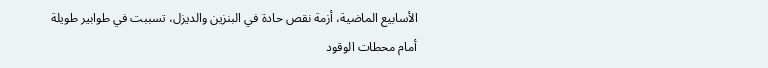الأسابيع الماضية، أزمة نقص حادة في البنزين والديزل، تسببت في طوابير طويلة أمام محطات الوقود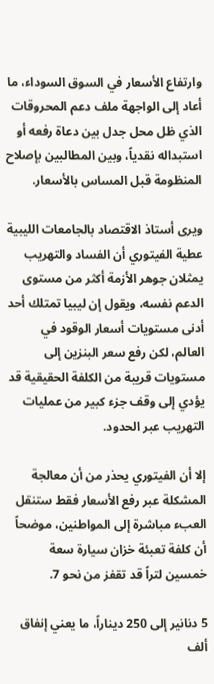وارتفاع الأسعار في السوق السوداء، ما أعاد إلى الواجهة ملف دعم المحروقات الذي ظل محل جدل بين دعاة رفعه أو استبداله نقدياً، وبين المطالبين بإصلاح المنظومة قبل المساس بالأسعار.

ويرى أستاذ الاقتصاد بالجامعات الليبية عطية الفيتوري أن الفساد والتهريب يمثلان جوهر الأزمة أكثر من مستوى الدعم نفسه، ويقول إن ليبيا تمتلك أحد أدنى مستويات أسعار الوقود في العالم، لكن رفع سعر البنزين إلى مستويات قريبة من الكلفة الحقيقية قد يؤدي إلى وقف جزء كبير من عمليات التهريب عبر الحدود.

إلا أن الفيتوري يحذر من أن معالجة المشكلة عبر رفع الأسعار فقط ستنقل العبء مباشرة إلى المواطنين، موضحاً أن كلفة تعبئة خزان سيارة سعة خمسين لتراً قد تقفز من نحو 7.

5 دنانير إلى 250 ديناراً، ما يعني إنفاق ألف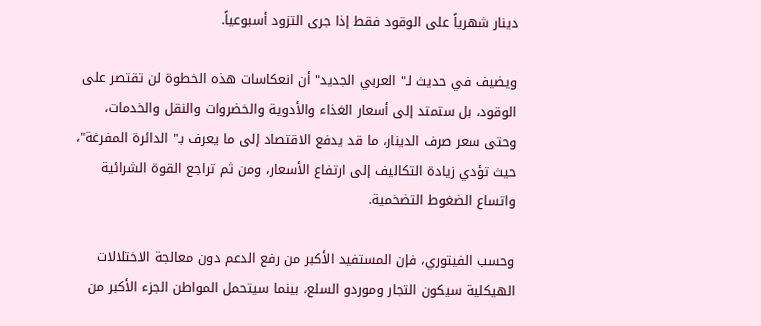دينار شهرياً على الوقود فقط إذا جرى التزود أسبوعياً.

ويضيف في حديث لـ" العربي الجديد" أن انعكاسات هذه الخطوة لن تقتصر على الوقود، بل ستمتد إلى أسعار الغذاء والأدوية والخضروات والنقل والخدمات، وحتى سعر صرف الدينار، ما قد يدفع الاقتصاد إلى ما يعرف بـ" الدائرة المفرغة"، حيث تؤدي زيادة التكاليف إلى ارتفاع الأسعار، ومن ثم تراجع القوة الشرائية واتساع الضغوط التضخمية.

وحسب الفيتوري، فإن المستفيد الأكبر من رفع الدعم دون معالجة الاختلالات الهيكلية سيكون التجار وموردو السلع، بينما سيتحمل المواطن الجزء الأكبر من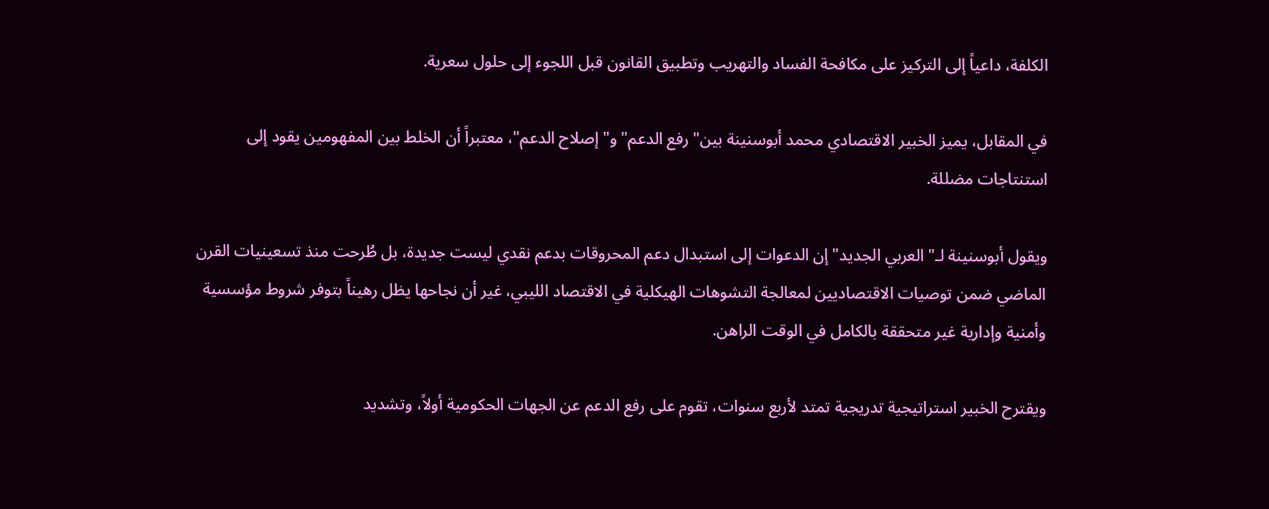الكلفة، داعياً إلى التركيز على مكافحة الفساد والتهريب وتطبيق القانون قبل اللجوء إلى حلول سعرية.

في المقابل، يميز الخبير الاقتصادي محمد أبوسنينة بين" رفع الدعم" و" إصلاح الدعم"، معتبراً أن الخلط بين المفهومين يقود إلى استنتاجات مضللة.

ويقول أبوسنينة لـ" العربي الجديد" إن الدعوات إلى استبدال دعم المحروقات بدعم نقدي ليست جديدة، بل طُرحت منذ تسعينيات القرن الماضي ضمن توصيات الاقتصاديين لمعالجة التشوهات الهيكلية في الاقتصاد الليبي، غير أن نجاحها يظل رهيناً بتوفر شروط مؤسسية وأمنية وإدارية غير متحققة بالكامل في الوقت الراهن.

ويقترح الخبير استراتيجية تدريجية تمتد لأربع سنوات، تقوم على رفع الدعم عن الجهات الحكومية أولاً، وتشديد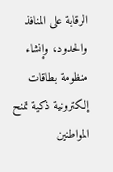الرقابة على المنافذ والحدود، وإنشاء منظومة بطاقات إلكترونية ذكية تمنح المواطنين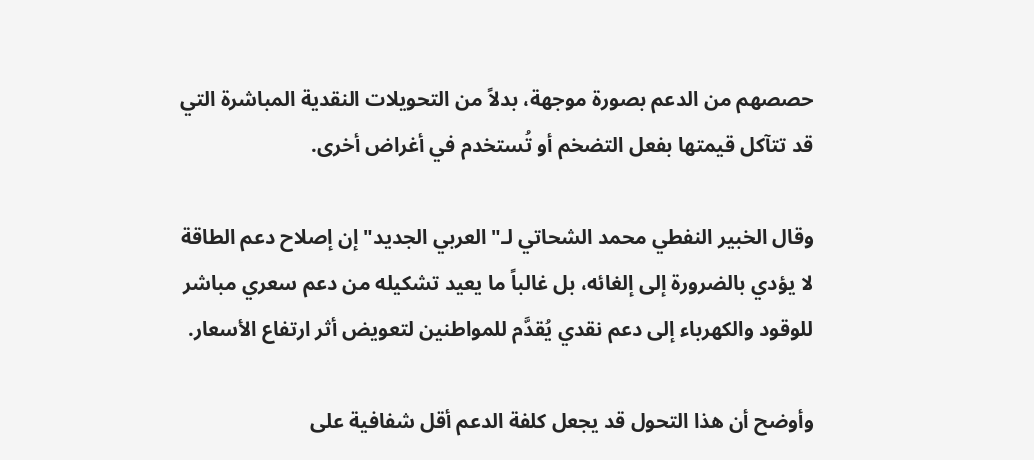حصصهم من الدعم بصورة موجهة، بدلاً من التحويلات النقدية المباشرة التي قد تتآكل قيمتها بفعل التضخم أو تُستخدم في أغراض أخرى.

وقال الخبير النفطي محمد الشحاتي لـ" العربي الجديد" إن إصلاح دعم الطاقة لا يؤدي بالضرورة إلى إلغائه، بل غالباً ما يعيد تشكيله من دعم سعري مباشر للوقود والكهرباء إلى دعم نقدي يُقدَّم للمواطنين لتعويض أثر ارتفاع الأسعار.

وأوضح أن هذا التحول قد يجعل كلفة الدعم أقل شفافية على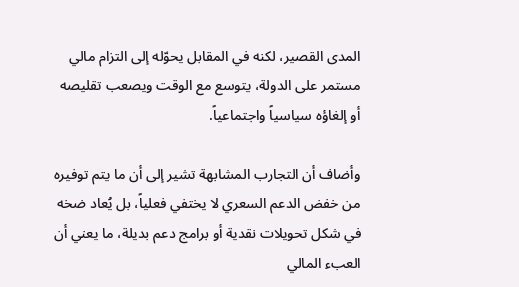المدى القصير، لكنه في المقابل يحوّله إلى التزام مالي مستمر على الدولة، يتوسع مع الوقت ويصعب تقليصه أو إلغاؤه سياسياً واجتماعياً.

وأضاف أن التجارب المشابهة تشير إلى أن ما يتم توفيره من خفض الدعم السعري لا يختفي فعلياً، بل يُعاد ضخه في شكل تحويلات نقدية أو برامج دعم بديلة، ما يعني أن العبء المالي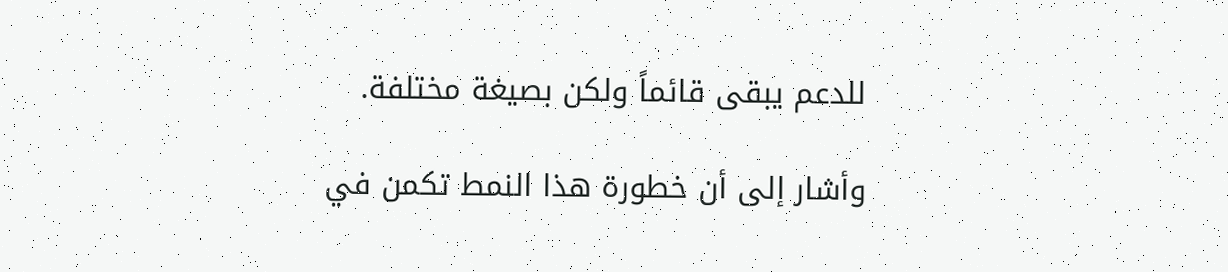للدعم يبقى قائماً ولكن بصيغة مختلفة.

وأشار إلى أن خطورة هذا النمط تكمن في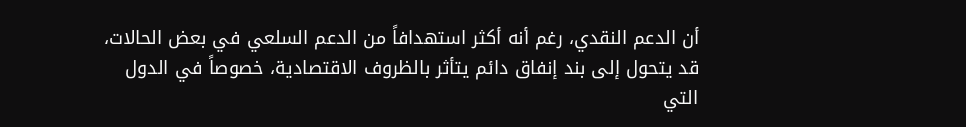أن الدعم النقدي، رغم أنه أكثر استهدافاً من الدعم السلعي في بعض الحالات، قد يتحول إلى بند إنفاق دائم يتأثر بالظروف الاقتصادية، خصوصاً في الدول التي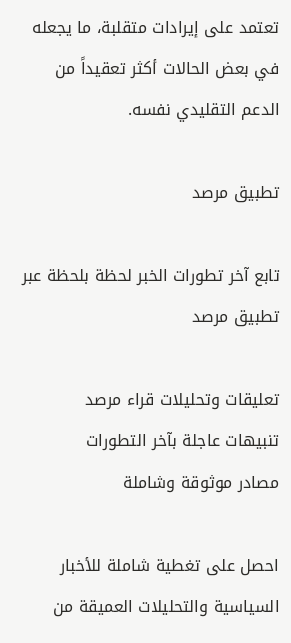تعتمد على إيرادات متقلبة، ما يجعله في بعض الحالات أكثر تعقيداً من الدعم التقليدي نفسه.

تطبيق مرصد

تابع آخر تطورات الخبر لحظة بلحظة عبر تطبيق مرصد

تعليقات وتحليلات قراء مرصد
تنبيهات عاجلة بآخر التطورات
مصادر موثوقة وشاملة

احصل على تغطية شاملة للأخبار السياسية والتحليلات العميقة من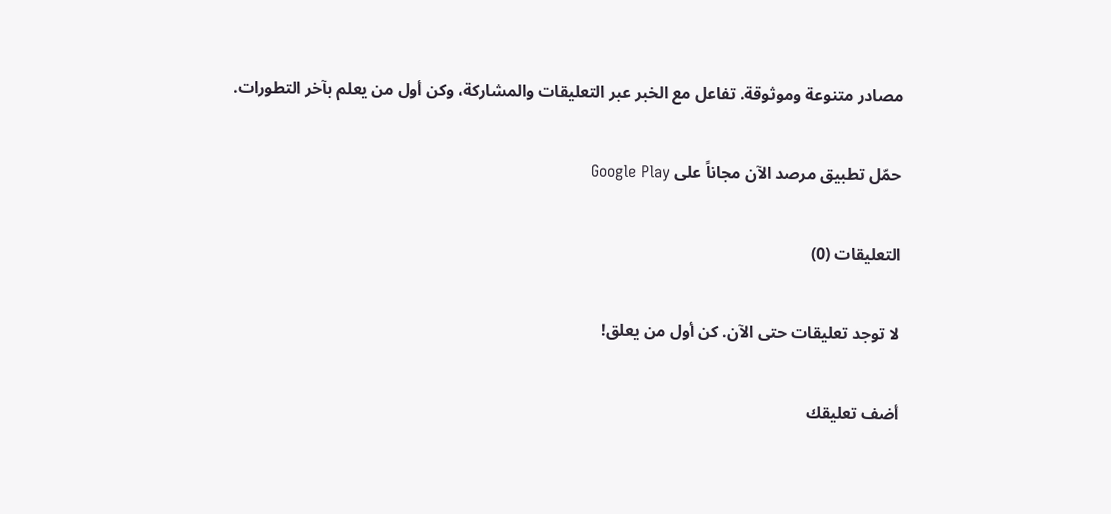مصادر متنوعة وموثوقة. تفاعل مع الخبر عبر التعليقات والمشاركة، وكن أول من يعلم بآخر التطورات.

حمّل تطبيق مرصد الآن مجاناً على Google Play

التعليقات (0)

لا توجد تعليقات حتى الآن. كن أول من يعلق!

أضف تعليقك